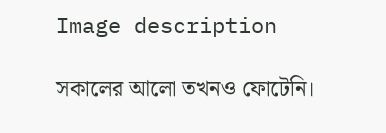Image description

সকালের আলো তখনও ফোটেনি।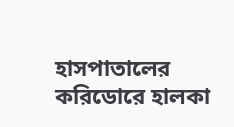হাসপাতালের করিডোরে হালকা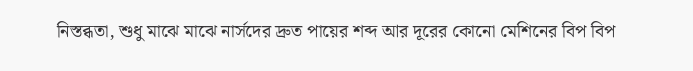নিস্তব্ধতা, শুধু মাঝে মাঝে নার্সদের দ্রুত পায়ের শব্দ আর দূরের কোনো মেশিনের বিপ বিপ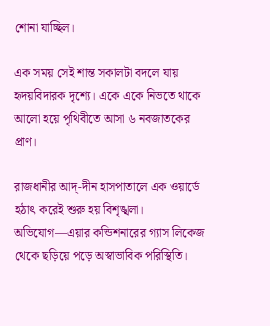শোনা যাচ্ছিল।

এক সময় সেই শান্ত সকালটা বদলে যায় হৃদয়বিদারক দৃশ্যে। একে একে নিভতে থাকে আলো হয়ে পৃথিবীতে আসা ৬ নবজাতকের প্রাণ।

রাজধানীর আদ্-দীন হাসপাতালে এক ওয়ার্ডে হঠাৎ করেই শুরু হয় বিশৃঙ্খলা। অভিযোগ—এয়ার কন্ডিশনারের গ্যাস লিকেজ থেকে ছড়িয়ে পড়ে অস্বাভাবিক পরিস্থিতি।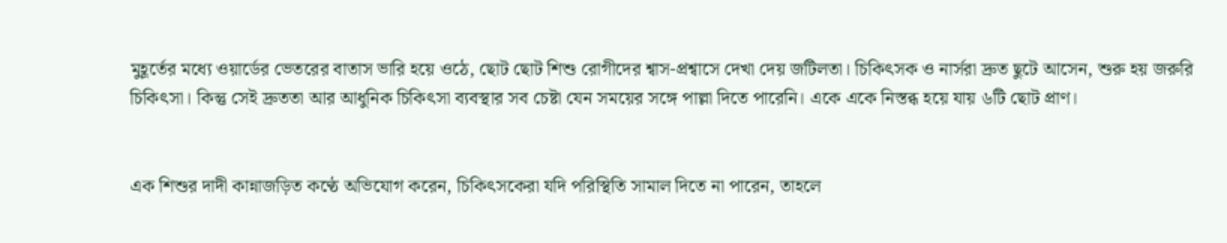মুহূর্তের মধ্যে ওয়ার্ডের ভেতরের বাতাস ভারি হয়ে ওঠে, ছোট ছোট শিশু রোগীদের শ্বাস-প্রশ্বাসে দেখা দেয় জটিলতা। চিকিৎসক ও নার্সরা দ্রুত ছুটে আসেন, শুরু হয় জরুরি চিকিৎসা। কিন্তু সেই দ্রুততা আর আধুনিক চিকিৎসা ব্যবস্থার সব চেষ্টা যেন সময়ের সঙ্গে পাল্লা দিতে পারেনি। একে একে নিস্তব্ধ হয়ে যায় ৬টি ছোট প্রাণ।


এক শিশুর দাদী কান্নাজড়িত কণ্ঠে অভিযোগ করেন, চিকিৎসকেরা যদি পরিস্থিতি সামাল দিতে না পারেন, তাহলে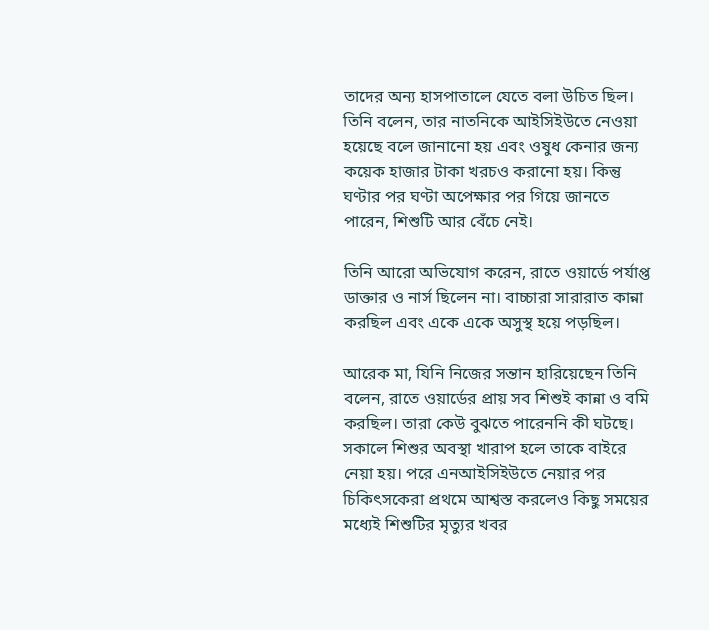তাদের অন্য হাসপাতালে যেতে বলা উচিত ছিল। তিনি বলেন, তার নাতনিকে আইসিইউতে নেওয়া হয়েছে বলে জানানো হয় এবং ওষুধ কেনার জন্য কয়েক হাজার টাকা খরচও করানো হয়। কিন্তু ঘণ্টার পর ঘণ্টা অপেক্ষার পর গিয়ে জানতে পারেন, শিশুটি আর বেঁচে নেই।

তিনি আরো অভিযোগ করেন, রাতে ওয়ার্ডে পর্যাপ্ত ডাক্তার ও নার্স ছিলেন না। বাচ্চারা সারারাত কান্না করছিল এবং একে একে অসুস্থ হয়ে পড়ছিল।

আরেক মা, যিনি নিজের সন্তান হারিয়েছেন তিনি বলেন, রাতে ওয়ার্ডের প্রায় সব শিশুই কান্না ও বমি করছিল। তারা কেউ বুঝতে পারেননি কী ঘটছে। সকালে শিশুর অবস্থা খারাপ হলে তাকে বাইরে নেয়া হয়। পরে এনআইসিইউতে নেয়ার পর চিকিৎসকেরা প্রথমে আশ্বস্ত করলেও কিছু সময়ের মধ্যেই শিশুটির মৃত্যুর খবর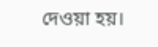দেওয়া হয়।